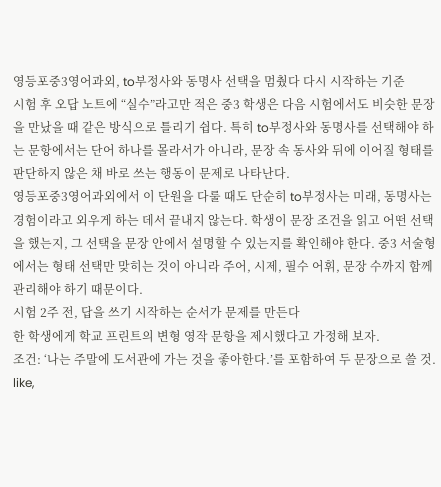영등포중3영어과외, to부정사와 동명사 선택을 멈췄다 다시 시작하는 기준
시험 후 오답 노트에 “실수”라고만 적은 중3 학생은 다음 시험에서도 비슷한 문장을 만났을 때 같은 방식으로 틀리기 쉽다. 특히 to부정사와 동명사를 선택해야 하는 문항에서는 단어 하나를 몰라서가 아니라, 문장 속 동사와 뒤에 이어질 형태를 판단하지 않은 채 바로 쓰는 행동이 문제로 나타난다.
영등포중3영어과외에서 이 단원을 다룰 때도 단순히 to부정사는 미래, 동명사는 경험이라고 외우게 하는 데서 끝내지 않는다. 학생이 문장 조건을 읽고 어떤 선택을 했는지, 그 선택을 문장 안에서 설명할 수 있는지를 확인해야 한다. 중3 서술형에서는 형태 선택만 맞히는 것이 아니라 주어, 시제, 필수 어휘, 문장 수까지 함께 관리해야 하기 때문이다.
시험 2주 전, 답을 쓰기 시작하는 순서가 문제를 만든다
한 학생에게 학교 프린트의 변형 영작 문항을 제시했다고 가정해 보자.
조건: ‘나는 주말에 도서관에 가는 것을 좋아한다.’를 포함하여 두 문장으로 쓸 것. like,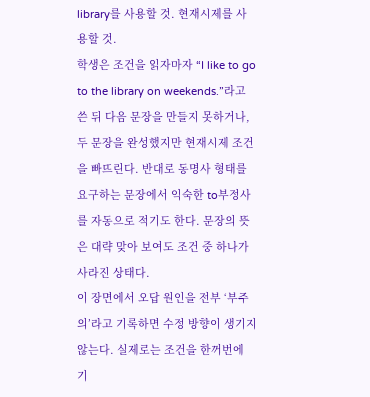library를 사용할 것. 현재시제를 사용할 것.
학생은 조건을 읽자마자 “I like to go to the library on weekends.”라고 쓴 뒤 다음 문장을 만들지 못하거나, 두 문장을 완성했지만 현재시제 조건을 빠뜨린다. 반대로 동명사 형태를 요구하는 문장에서 익숙한 to부정사를 자동으로 적기도 한다. 문장의 뜻은 대략 맞아 보여도 조건 중 하나가 사라진 상태다.
이 장면에서 오답 원인을 전부 ‘부주의’라고 기록하면 수정 방향이 생기지 않는다. 실제로는 조건을 한꺼번에 기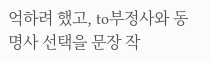억하려 했고, to부정사와 동명사 선택을 문장 작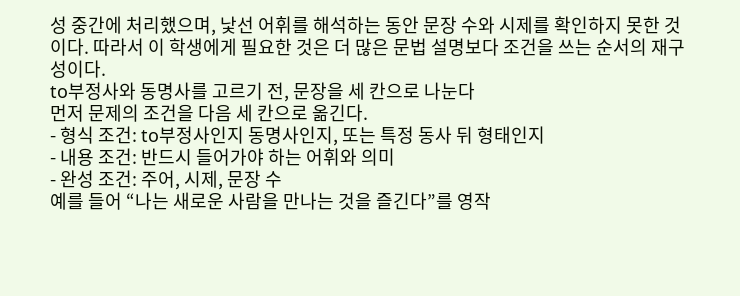성 중간에 처리했으며, 낯선 어휘를 해석하는 동안 문장 수와 시제를 확인하지 못한 것이다. 따라서 이 학생에게 필요한 것은 더 많은 문법 설명보다 조건을 쓰는 순서의 재구성이다.
to부정사와 동명사를 고르기 전, 문장을 세 칸으로 나눈다
먼저 문제의 조건을 다음 세 칸으로 옮긴다.
- 형식 조건: to부정사인지 동명사인지, 또는 특정 동사 뒤 형태인지
- 내용 조건: 반드시 들어가야 하는 어휘와 의미
- 완성 조건: 주어, 시제, 문장 수
예를 들어 “나는 새로운 사람을 만나는 것을 즐긴다”를 영작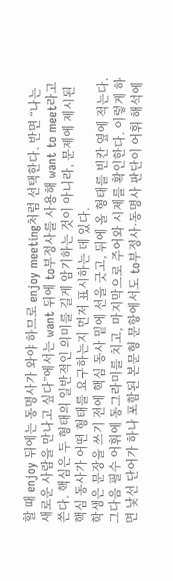할 때 enjoy 뒤에는 동명사가 와야 하므로 enjoy meeting처럼 선택한다. 반면 “나는 새로운 사람을 만나고 싶다”에서는 want 뒤에 to부정사를 사용해 want to meet라고 쓴다. 핵심은 두 형태의 일반적인 의미를 길게 암기하는 것이 아니라, 문제에 제시된 핵심 동사가 어떤 형태를 요구하는지 먼저 표시하는 데 있다.
학생은 문장을 쓰기 전에 핵심 동사 밑에 선을 긋고, 뒤에 올 형태를 빈칸 옆에 적는다. 그다음 필수 어휘에 동그라미를 치고, 마지막으로 주어와 시제를 확인한다. 이렇게 하면 낯선 단어가 하나 포함된 본문형 문항에서도 to부정사·동명사 판단이 어휘 해석에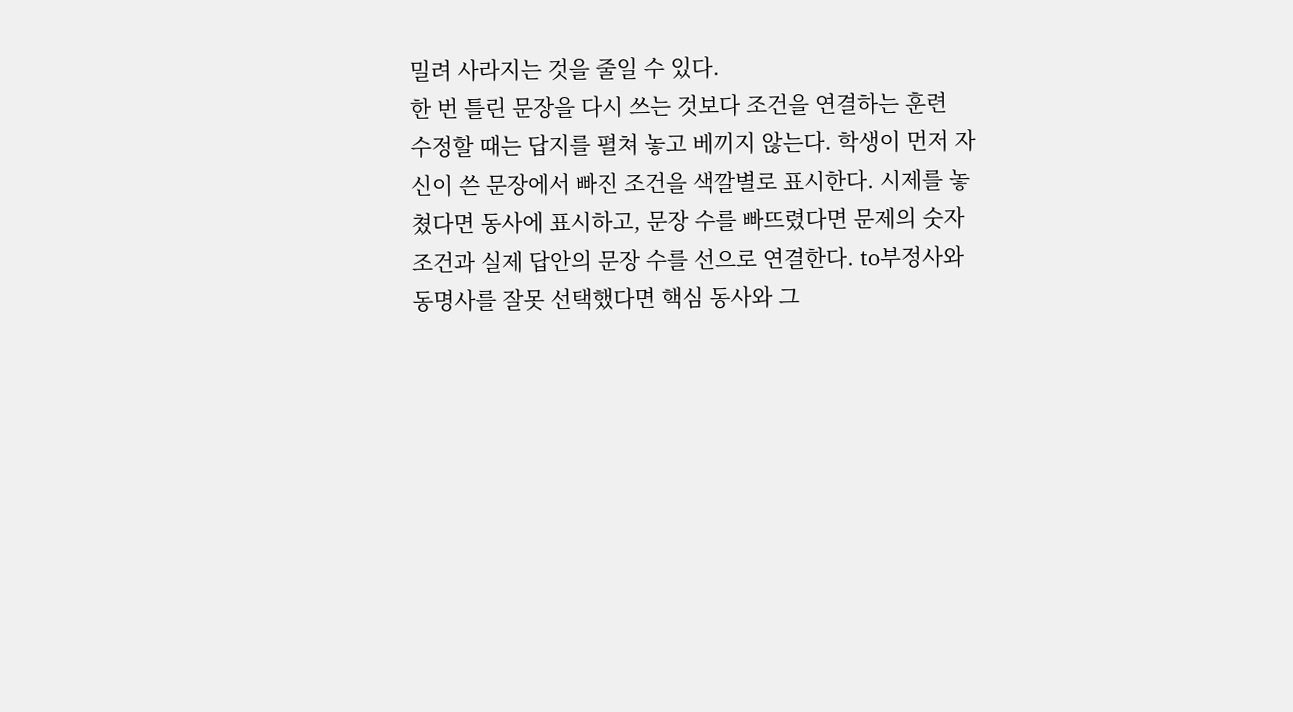밀려 사라지는 것을 줄일 수 있다.
한 번 틀린 문장을 다시 쓰는 것보다 조건을 연결하는 훈련
수정할 때는 답지를 펼쳐 놓고 베끼지 않는다. 학생이 먼저 자신이 쓴 문장에서 빠진 조건을 색깔별로 표시한다. 시제를 놓쳤다면 동사에 표시하고, 문장 수를 빠뜨렸다면 문제의 숫자 조건과 실제 답안의 문장 수를 선으로 연결한다. to부정사와 동명사를 잘못 선택했다면 핵심 동사와 그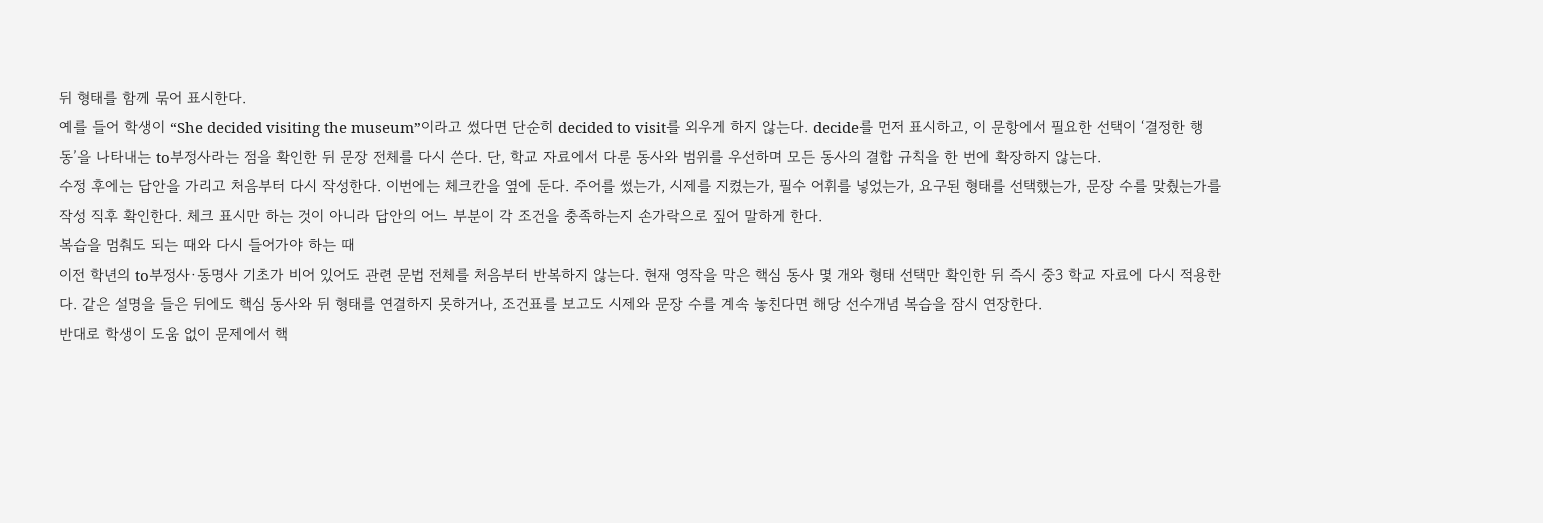뒤 형태를 함께 묶어 표시한다.
예를 들어 학생이 “She decided visiting the museum”이라고 썼다면 단순히 decided to visit를 외우게 하지 않는다. decide를 먼저 표시하고, 이 문항에서 필요한 선택이 ‘결정한 행동’을 나타내는 to부정사라는 점을 확인한 뒤 문장 전체를 다시 쓴다. 단, 학교 자료에서 다룬 동사와 범위를 우선하며 모든 동사의 결합 규칙을 한 번에 확장하지 않는다.
수정 후에는 답안을 가리고 처음부터 다시 작성한다. 이번에는 체크칸을 옆에 둔다. 주어를 썼는가, 시제를 지켰는가, 필수 어휘를 넣었는가, 요구된 형태를 선택했는가, 문장 수를 맞췄는가를 작성 직후 확인한다. 체크 표시만 하는 것이 아니라 답안의 어느 부분이 각 조건을 충족하는지 손가락으로 짚어 말하게 한다.
복습을 멈춰도 되는 때와 다시 들어가야 하는 때
이전 학년의 to부정사·동명사 기초가 비어 있어도 관련 문법 전체를 처음부터 반복하지 않는다. 현재 영작을 막은 핵심 동사 몇 개와 형태 선택만 확인한 뒤 즉시 중3 학교 자료에 다시 적용한다. 같은 설명을 들은 뒤에도 핵심 동사와 뒤 형태를 연결하지 못하거나, 조건표를 보고도 시제와 문장 수를 계속 놓친다면 해당 선수개념 복습을 잠시 연장한다.
반대로 학생이 도움 없이 문제에서 핵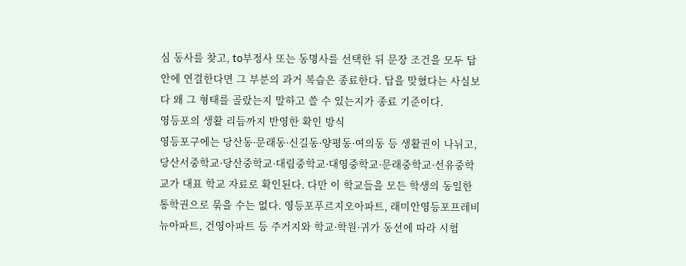심 동사를 찾고, to부정사 또는 동명사를 선택한 뒤 문장 조건을 모두 답안에 연결한다면 그 부분의 과거 복습은 종료한다. 답을 맞혔다는 사실보다 왜 그 형태를 골랐는지 말하고 쓸 수 있는지가 종료 기준이다.
영등포의 생활 리듬까지 반영한 확인 방식
영등포구에는 당산동·문래동·신길동·양평동·여의동 등 생활권이 나뉘고, 당산서중학교·당산중학교·대림중학교·대영중학교·문래중학교·선유중학교가 대표 학교 자료로 확인된다. 다만 이 학교들을 모든 학생의 동일한 통학권으로 묶을 수는 없다. 영등포푸르지오아파트, 래미안영등포프레비뉴아파트, 건영아파트 등 주거지와 학교·학원·귀가 동선에 따라 시험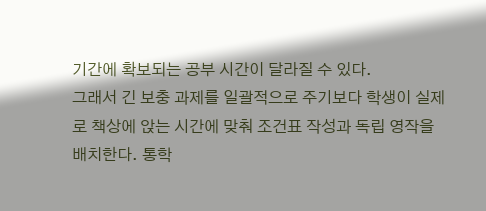기간에 확보되는 공부 시간이 달라질 수 있다.
그래서 긴 보충 과제를 일괄적으로 주기보다 학생이 실제로 책상에 앉는 시간에 맞춰 조건표 작성과 독립 영작을 배치한다. 통학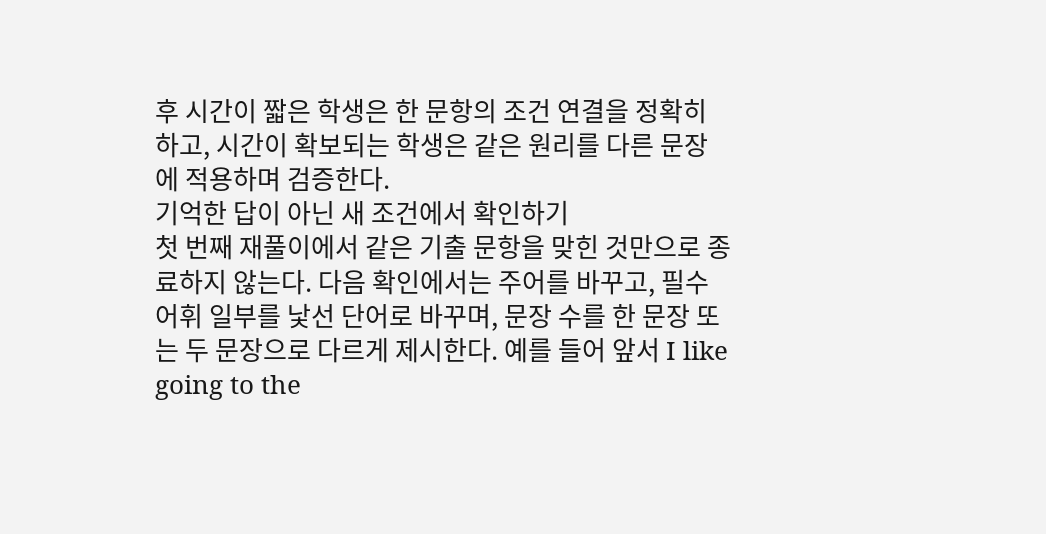후 시간이 짧은 학생은 한 문항의 조건 연결을 정확히 하고, 시간이 확보되는 학생은 같은 원리를 다른 문장에 적용하며 검증한다.
기억한 답이 아닌 새 조건에서 확인하기
첫 번째 재풀이에서 같은 기출 문항을 맞힌 것만으로 종료하지 않는다. 다음 확인에서는 주어를 바꾸고, 필수 어휘 일부를 낯선 단어로 바꾸며, 문장 수를 한 문장 또는 두 문장으로 다르게 제시한다. 예를 들어 앞서 I like going to the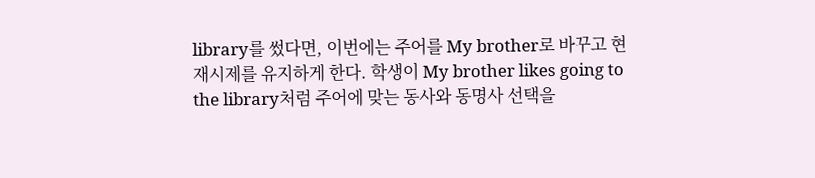library를 썼다면, 이번에는 주어를 My brother로 바꾸고 현재시제를 유지하게 한다. 학생이 My brother likes going to the library처럼 주어에 맞는 동사와 동명사 선택을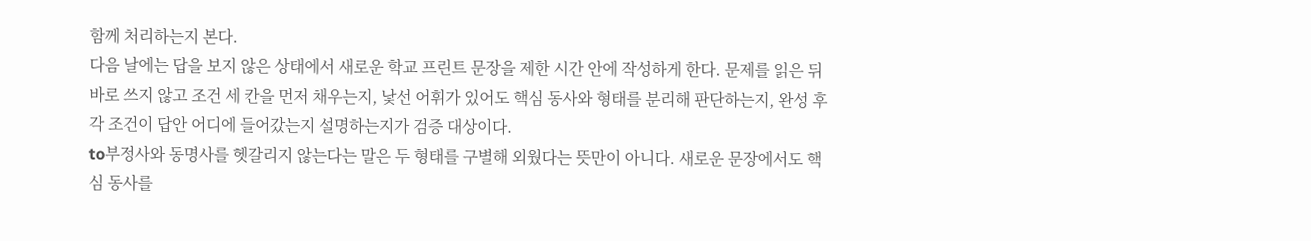함께 처리하는지 본다.
다음 날에는 답을 보지 않은 상태에서 새로운 학교 프린트 문장을 제한 시간 안에 작성하게 한다. 문제를 읽은 뒤 바로 쓰지 않고 조건 세 칸을 먼저 채우는지, 낯선 어휘가 있어도 핵심 동사와 형태를 분리해 판단하는지, 완성 후 각 조건이 답안 어디에 들어갔는지 설명하는지가 검증 대상이다.
to부정사와 동명사를 헷갈리지 않는다는 말은 두 형태를 구별해 외웠다는 뜻만이 아니다. 새로운 문장에서도 핵심 동사를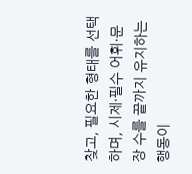찾고, 필요한 형태를 선택하며, 시제·필수 어휘·문장 수를 끝까지 유지하는 행동이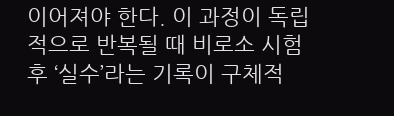이어져야 한다. 이 과정이 독립적으로 반복될 때 비로소 시험 후 ‘실수’라는 기록이 구체적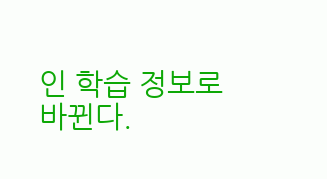인 학습 정보로 바뀐다.